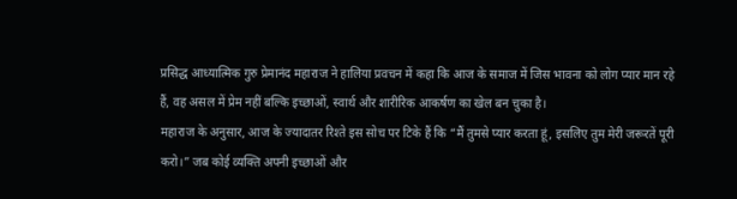प्रसिद्ध आध्यात्मिक गुरु प्रेमानंद महाराज ने हालिया प्रवचन में कहा कि आज के समाज में जिस भावना को लोग प्यार मान रहे हैं, वह असल में प्रेम नहीं बल्कि इच्छाओं, स्वार्थ और शारीरिक आकर्षण का खेल बन चुका है।
महाराज के अनुसार, आज के ज्यादातर रिश्ते इस सोच पर टिके हैं कि “मैं तुमसे प्यार करता हूं, इसलिए तुम मेरी जरूरतें पूरी करो।” जब कोई व्यक्ति अपनी इच्छाओं और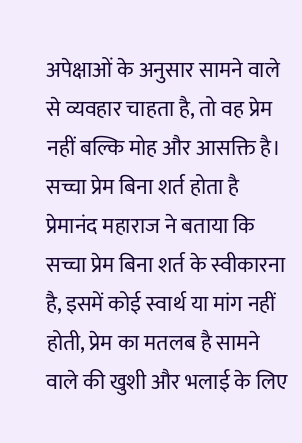अपेक्षाओं के अनुसार सामने वाले से व्यवहार चाहता है, तो वह प्रेम नहीं बल्कि मोह और आसक्ति है।
सच्चा प्रेम बिना शर्त होता है
प्रेमानंद महाराज ने बताया कि सच्चा प्रेम बिना शर्त के स्वीकारना है, इसमें कोई स्वार्थ या मांग नहीं होती, प्रेम का मतलब है सामने वाले की खुशी और भलाई के लिए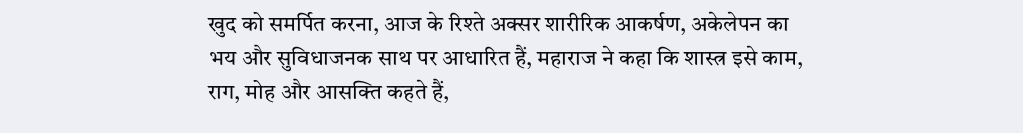खुद को समर्पित करना, आज के रिश्ते अक्सर शारीरिक आकर्षण, अकेलेपन का भय और सुविधाजनक साथ पर आधारित हैं, महाराज ने कहा कि शास्त्र इसे काम, राग, मोह और आसक्ति कहते हैं,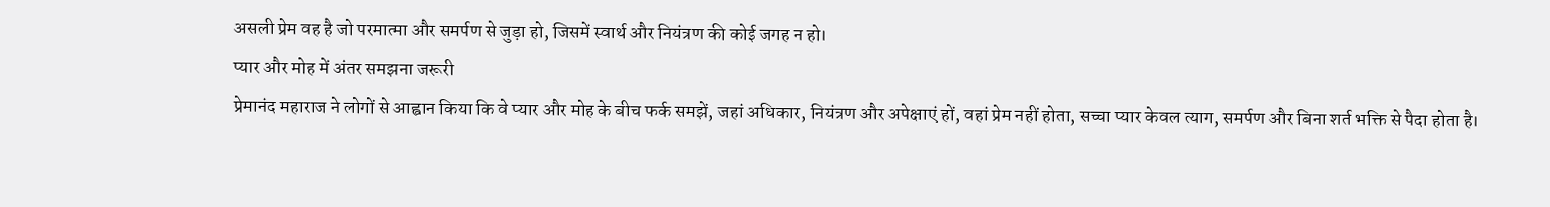असली प्रेम वह है जो परमात्मा और समर्पण से जुड़ा हो, जिसमें स्वार्थ और नियंत्रण की कोई जगह न हो।
प्यार और मोह में अंतर समझना जरूरी
प्रेमानंद महाराज ने लोगों से आह्वान किया कि वे प्यार और मोह के बीच फर्क समझें, जहां अधिकार, नियंत्रण और अपेक्षाएं हों, वहां प्रेम नहीं होता, सच्चा प्यार केवल त्याग, समर्पण और बिना शर्त भक्ति से पैदा होता है।